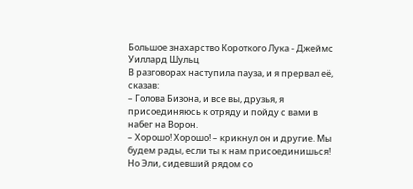Большое знахарство Короткого Лука - Джеймс Уиллард Шульц
В разговорах наступила пауза, и я прервал её, сказав:
– Голова Бизона, и все вы, друзья, я присоединяюсь к отряду и пойду с вами в набег на Ворон.
– Хорошо! Хорошо! – крикнул он и другие. Мы будем рады, если ты к нам присоединишься!
Но Эли, сидевший рядом со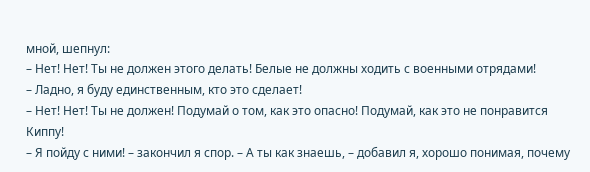мной, шепнул:
– Нет! Нет! Ты не должен этого делать! Белые не должны ходить с военными отрядами!
– Ладно, я буду единственным, кто это сделает!
– Нет! Нет! Ты не должен! Подумай о том, как это опасно! Подумай, как это не понравится Киппу!
– Я пойду с ними! – закончил я спор. – А ты как знаешь, – добавил я, хорошо понимая, почему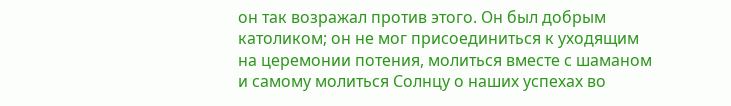он так возражал против этого. Он был добрым католиком; он не мог присоединиться к уходящим на церемонии потения, молиться вместе с шаманом и самому молиться Солнцу о наших успехах во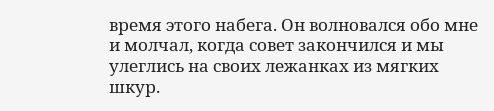время этого набега. Он волновался обо мне и молчал, когда совет закончился и мы улеглись на своих лежанках из мягких шкур.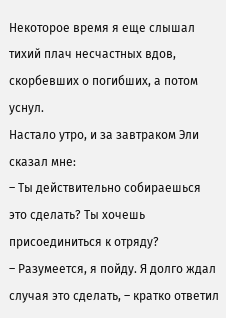Некоторое время я еще слышал тихий плач несчастных вдов, скорбевших о погибших, а потом уснул.
Настало утро, и за завтраком Эли сказал мне:
– Ты действительно собираешься это сделать? Ты хочешь присоединиться к отряду?
– Разумеется, я пойду. Я долго ждал случая это сделать, – кратко ответил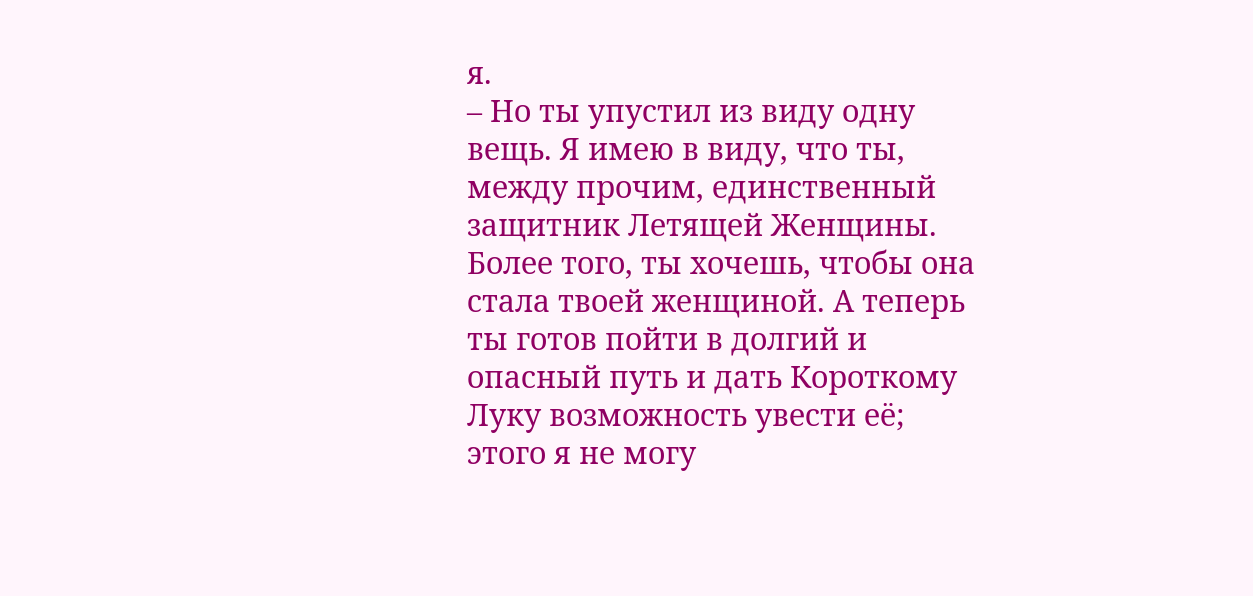я.
– Но ты упустил из виду одну вещь. Я имею в виду, что ты, между прочим, единственный защитник Летящей Женщины. Более того, ты хочешь, чтобы она стала твоей женщиной. А теперь ты готов пойти в долгий и опасный путь и дать Короткому Луку возможность увести её; этого я не могу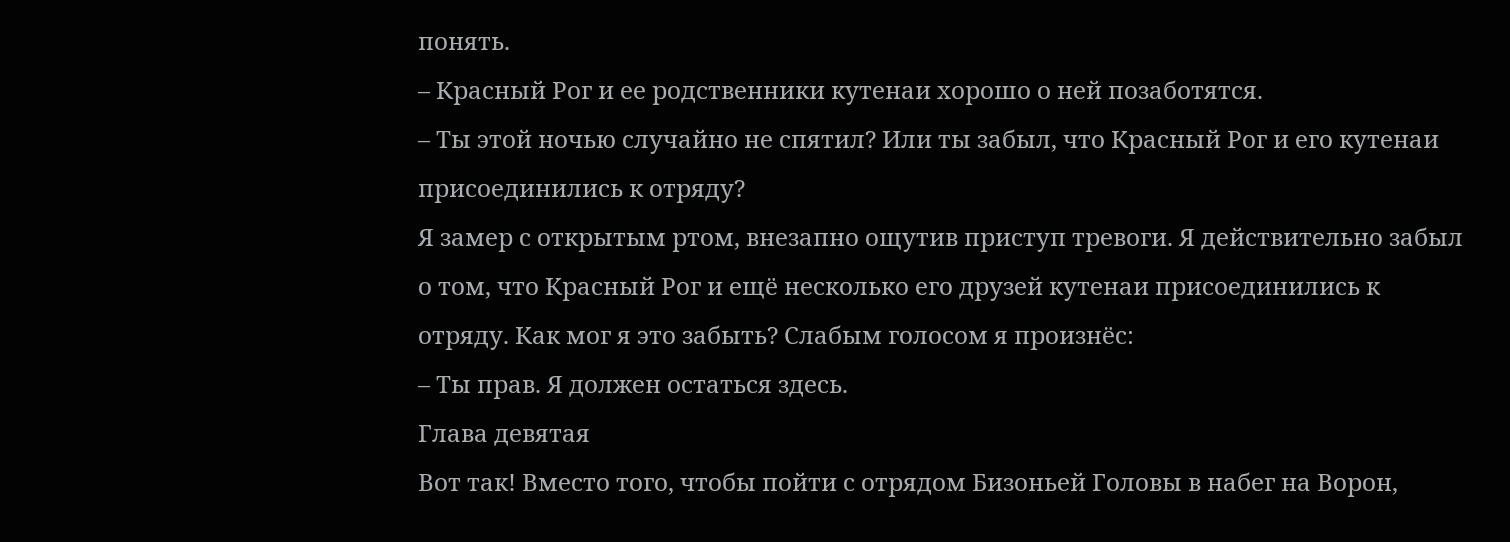понять.
– Красный Рог и ее родственники кутенаи хорошо о ней позаботятся.
– Ты этой ночью случайно не спятил? Или ты забыл, что Красный Рог и его кутенаи присоединились к отряду?
Я замер с открытым ртом, внезапно ощутив приступ тревоги. Я действительно забыл о том, что Красный Рог и ещё несколько его друзей кутенаи присоединились к отряду. Как мог я это забыть? Слабым голосом я произнёс:
– Ты прав. Я должен остаться здесь.
Глава девятая
Вот так! Вместо того, чтобы пойти с отрядом Бизоньей Головы в набег на Ворон,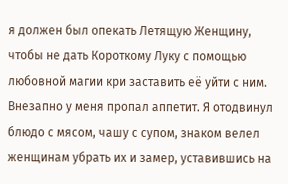я должен был опекать Летящую Женщину, чтобы не дать Короткому Луку с помощью любовной магии кри заставить её уйти с ним. Внезапно у меня пропал аппетит. Я отодвинул блюдо с мясом, чашу с супом, знаком велел женщинам убрать их и замер, уставившись на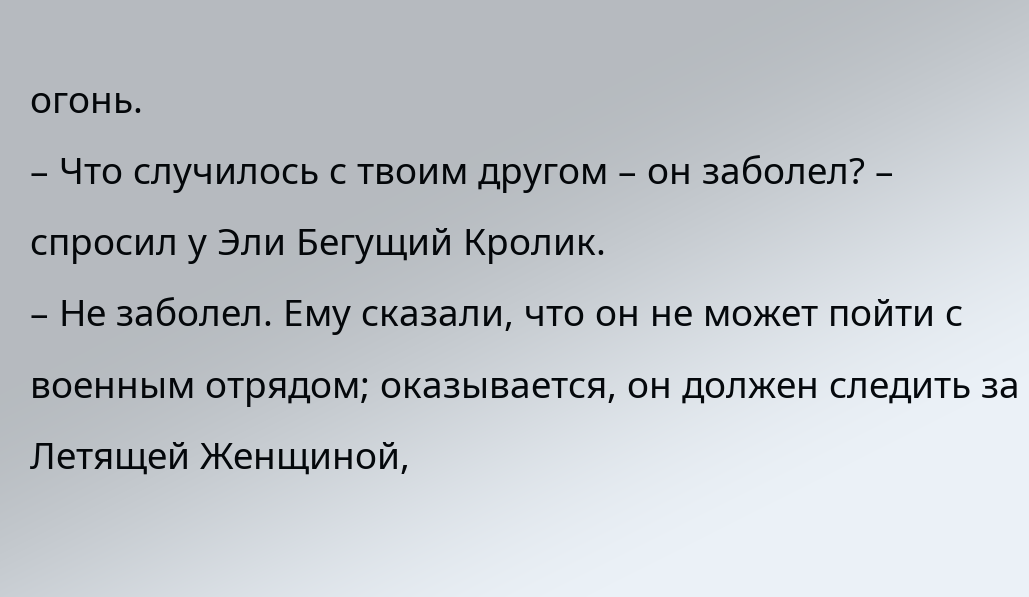огонь.
– Что случилось с твоим другом – он заболел? – спросил у Эли Бегущий Кролик.
– Не заболел. Ему сказали, что он не может пойти с военным отрядом; оказывается, он должен следить за Летящей Женщиной,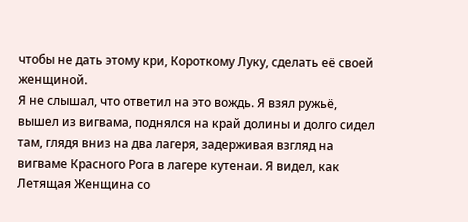чтобы не дать этому кри, Короткому Луку, сделать её своей женщиной.
Я не слышал, что ответил на это вождь. Я взял ружьё, вышел из вигвама, поднялся на край долины и долго сидел там, глядя вниз на два лагеря, задерживая взгляд на вигваме Красного Рога в лагере кутенаи. Я видел, как Летящая Женщина со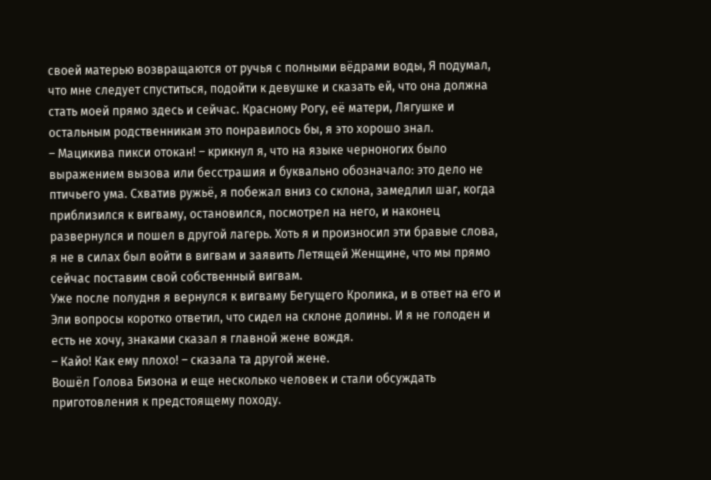своей матерью возвращаются от ручья с полными вёдрами воды, Я подумал, что мне следует спуститься, подойти к девушке и сказать ей, что она должна стать моей прямо здесь и сейчас. Красному Рогу, её матери, Лягушке и остальным родственникам это понравилось бы, я это хорошо знал.
– Мацикива пикси отокан! – крикнул я, что на языке черноногих было выражением вызова или бесстрашия и буквально обозначало: это дело не птичьего ума. Схватив ружьё, я побежал вниз со склона, замедлил шаг, когда приблизился к вигваму, остановился, посмотрел на него, и наконец развернулся и пошел в другой лагерь. Хоть я и произносил эти бравые слова, я не в силах был войти в вигвам и заявить Летящей Женщине, что мы прямо сейчас поставим свой собственный вигвам.
Уже после полудня я вернулся к вигваму Бегущего Кролика, и в ответ на его и Эли вопросы коротко ответил, что сидел на склоне долины. И я не голоден и есть не хочу, знаками сказал я главной жене вождя.
– Кайо! Как ему плохо! – сказала та другой жене.
Вошёл Голова Бизона и еще несколько человек и стали обсуждать приготовления к предстоящему походу.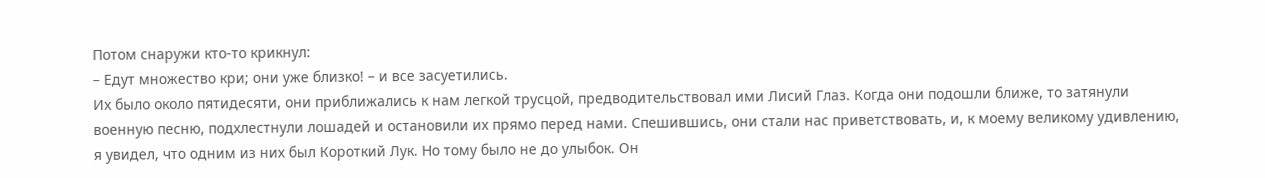Потом снаружи кто-то крикнул:
– Едут множество кри; они уже близко! – и все засуетились.
Их было около пятидесяти, они приближались к нам легкой трусцой, предводительствовал ими Лисий Глаз. Когда они подошли ближе, то затянули военную песню, подхлестнули лошадей и остановили их прямо перед нами. Спешившись, они стали нас приветствовать, и, к моему великому удивлению, я увидел, что одним из них был Короткий Лук. Но тому было не до улыбок. Он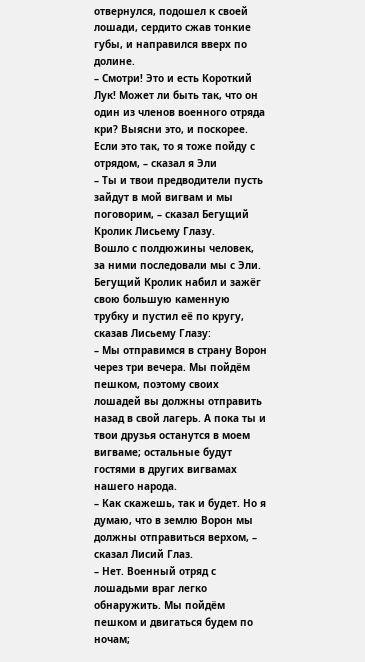отвернулся, подошел к своей лошади, сердито сжав тонкие губы, и направился вверх по долине.
– Смотри! Это и есть Короткий Лук! Может ли быть так, что он один из членов военного отряда кри? Выясни это, и поскорее. Если это так, то я тоже пойду с отрядом, – сказал я Эли
– Ты и твои предводители пусть зайдут в мой вигвам и мы поговорим, – сказал Бегущий Кролик Лисьему Глазу.
Вошло с полдюжины человек, за ними последовали мы с Эли. Бегущий Кролик набил и зажёг свою большую каменную трубку и пустил её по кругу, сказав Лисьему Глазу:
– Мы отправимся в страну Ворон через три вечера. Мы пойдём пешком, поэтому своих лошадей вы должны отправить назад в свой лагерь. А пока ты и твои друзья останутся в моем вигваме; остальные будут гостями в других вигвамах нашего народа.
– Как скажешь, так и будет. Но я думаю, что в землю Ворон мы должны отправиться верхом, – сказал Лисий Глаз.
– Нет. Военный отряд с лошадьми враг легко обнаружить. Мы пойдём пешком и двигаться будем по ночам;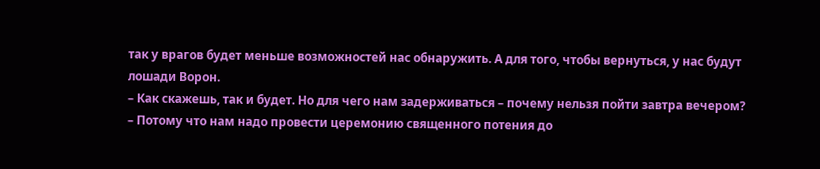так у врагов будет меньше возможностей нас обнаружить. А для того, чтобы вернуться, у нас будут лошади Ворон.
– Как скажешь, так и будет. Но для чего нам задерживаться – почему нельзя пойти завтра вечером?
– Потому что нам надо провести церемонию священного потения до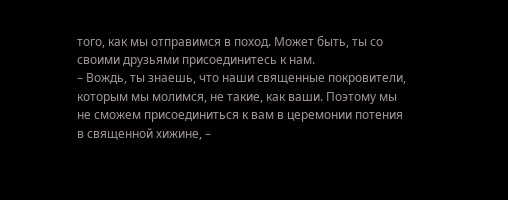того, как мы отправимся в поход. Может быть, ты со своими друзьями присоединитесь к нам.
– Вождь, ты знаешь, что наши священные покровители, которым мы молимся, не такие, как ваши. Поэтому мы не сможем присоединиться к вам в церемонии потения в священной хижине, –